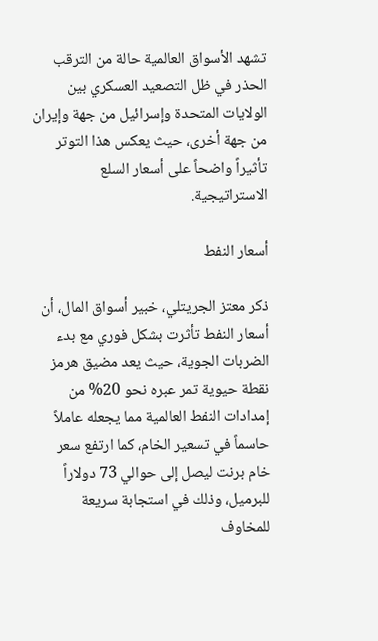تشهد الأسواق العالمية حالة من الترقب الحذر في ظل التصعيد العسكري بين الولايات المتحدة وإسرائيل من جهة وإيران من جهة أخرى، حيث يعكس هذا التوتر تأثيراً واضحاً على أسعار السلع الاستراتيجية.

أسعار النفط

ذكر معتز الجريتلي، خبير أسواق المال، أن أسعار النفط تأثرت بشكل فوري مع بدء الضربات الجوية، حيث يعد مضيق هرمز نقطة حيوية تمر عبره نحو 20% من إمدادات النفط العالمية مما يجعله عاملاً حاسماً في تسعير الخام، كما ارتفع سعر خام برنت ليصل إلى حوالي 73 دولاراً للبرميل، وذلك في استجابة سريعة للمخاوف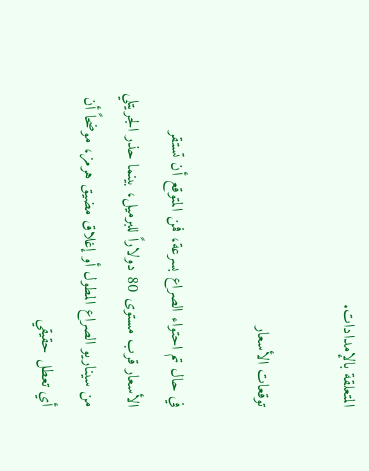المتعلقة بالإمدادات.

توقعات الأسعار

في حال تم احتواء الصراع بسرعة، فمن المتوقع أن تستقر الأسعار قرب مستوى 80 دولاراً للبرميل، بينما حذر الجريتلي من سيناريو الصراع المطول أو إغلاق مضيق هرمز، موضحاً أن أي تعطل حقيقي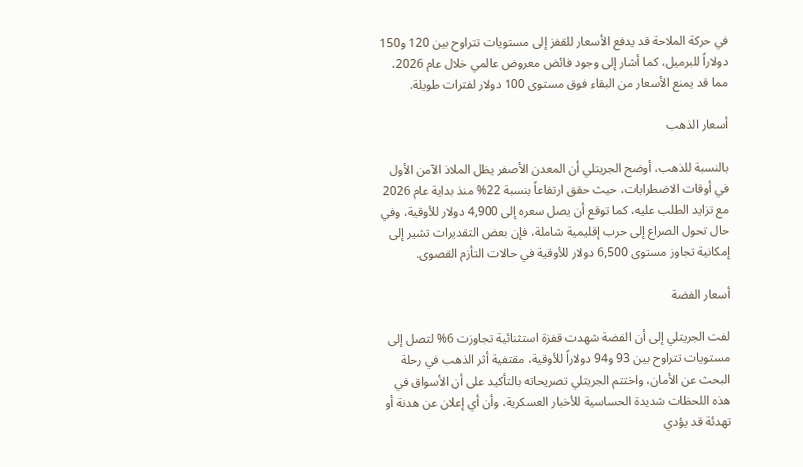في حركة الملاحة قد يدفع الأسعار للقفز إلى مستويات تتراوح بين 120 و150 دولاراً للبرميل، كما أشار إلى وجود فائض معروض عالمي خلال عام 2026، مما قد يمنع الأسعار من البقاء فوق مستوى 100 دولار لفترات طويلة.

أسعار الذهب

بالنسبة للذهب، أوضح الجريتلي أن المعدن الأصفر يظل الملاذ الآمن الأول في أوقات الاضطرابات، حيث حقق ارتفاعاً بنسبة 22% منذ بداية عام 2026 مع تزايد الطلب عليه، كما توقع أن يصل سعره إلى 4,900 دولار للأوقية، وفي حال تحول الصراع إلى حرب إقليمية شاملة، فإن بعض التقديرات تشير إلى إمكانية تجاوز مستوى 6,500 دولار للأوقية في حالات التأزم القصوى.

أسعار الفضة

لفت الجريتلي إلى أن الفضة شهدت قفزة استثنائية تجاوزت 6% لتصل إلى مستويات تتراوح بين 93 و94 دولاراً للأوقية، مقتفية أثر الذهب في رحلة البحث عن الأمان، واختتم الجريتلي تصريحاته بالتأكيد على أن الأسواق في هذه اللحظات شديدة الحساسية للأخبار العسكرية، وأن أي إعلان عن هدنة أو تهدئة قد يؤدي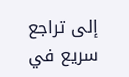إلى تراجع سريع في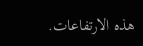هذه الارتفاعات.